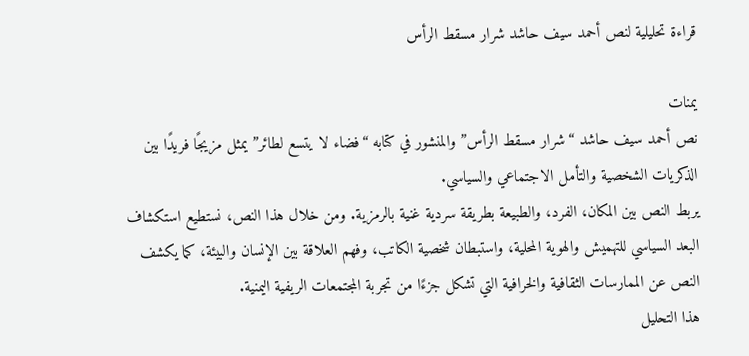قراءة تحليلية لنص أحمد سيف حاشد شرار مسقط الرأس

يمنات
نص أحمد سيف حاشد “شرار مسقط الرأس” والمنشور في كتابه “فضاء لا يتسع لطائر” يمثل مزيجًا فريدًا بين الذكريات الشخصية والتأمل الاجتماعي والسياسي.
يربط النص بين المكان، الفرد، والطبيعة بطريقة سردية غنية بالرمزية. ومن خلال هذا النص، نستطيع استكشاف البعد السياسي للتهميش والهوية المحلية، واستبطان شخصية الكاتب، وفهم العلاقة بين الإنسان والبيئة، كما يكشف النص عن الممارسات الثقافية والخرافية التي تشكل جزءًا من تجربة المجتمعات الريفية اليمنية.
هذا التحليل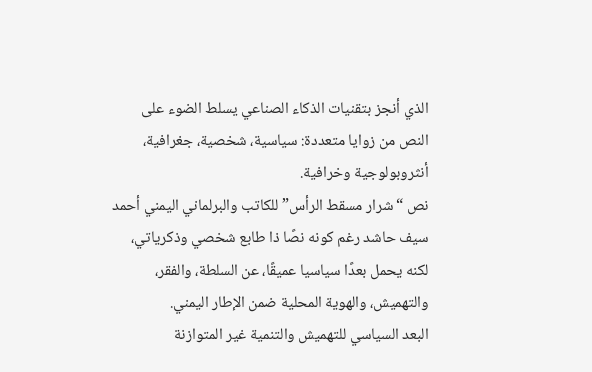الذي أنجز بتقنيات الذكاء الصناعي يسلط الضوء على النص من زوايا متعددة: سياسية، شخصية، جغرافية، أنثروبولوجية وخرافية.
نص “شرار مسقط الرأس” للكاتب والبرلماني اليمني أحمد سيف حاشد رغم كونه نصًا ذا طابع شخصي وذكرياتي، لكنه يحمل بعدًا سياسيا عميقًا، عن السلطة، والفقر، والتهميش، والهوية المحلية ضمن الإطار اليمني.
البعد السياسي للتهميش والتنمية غير المتوازنة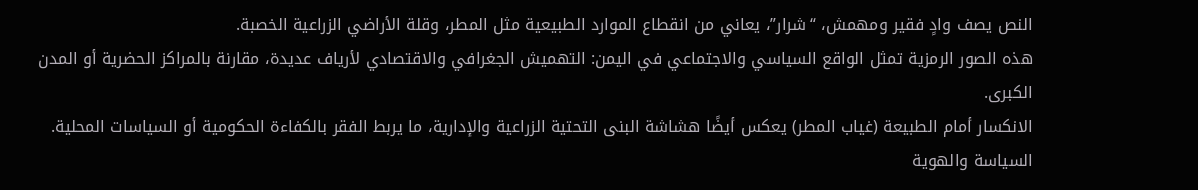النص يصف وادٍ فقير ومهمش، “شرار”، يعاني من انقطاع الموارد الطبيعية مثل المطر، وقلة الأراضي الزراعية الخصبة.
هذه الصور الرمزية تمثل الواقع السياسي والاجتماعي في اليمن: التهميش الجغرافي والاقتصادي لأرياف عديدة، مقارنة بالمراكز الحضرية أو المدن الكبرى.
الانكسار أمام الطبيعة (غياب المطر) يعكس أيضًا هشاشة البنى التحتية الزراعية والإدارية، ما يربط الفقر بالكفاءة الحكومية أو السياسات المحلية.
السياسة والهوية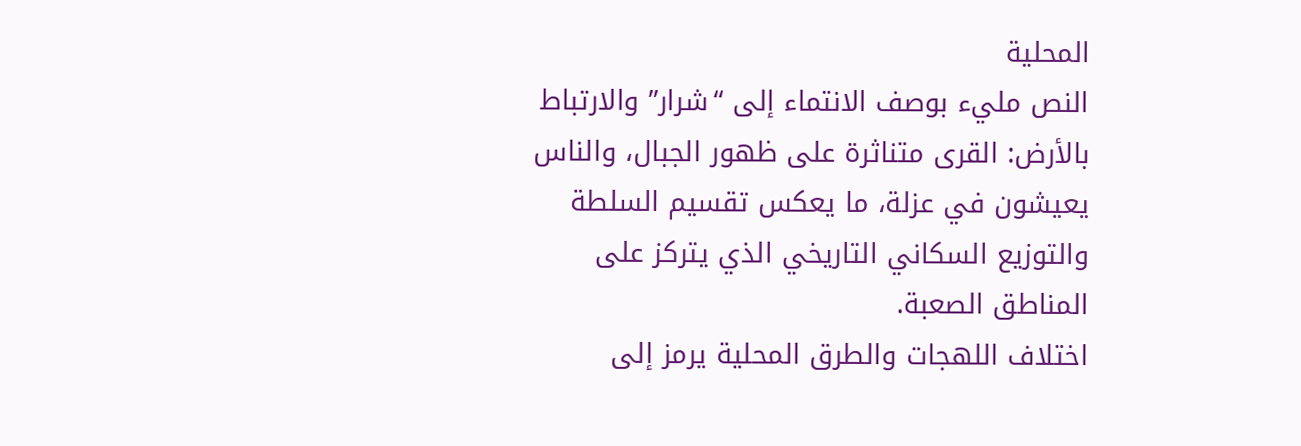المحلية
النص مليء بوصف الانتماء إلى “شرار” والارتباط بالأرض: القرى متناثرة على ظهور الجبال، والناس يعيشون في عزلة، ما يعكس تقسيم السلطة والتوزيع السكاني التاريخي الذي يتركز على المناطق الصعبة.
اختلاف اللهجات والطرق المحلية يرمز إلى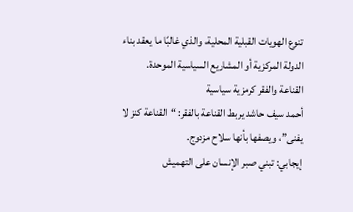تنوع الهويات القبلية المحلية، والذي غالبًا ما يعقد بناء الدولة المركزية أو المشاريع السياسية الموحدة.
القناعة والفقر كرمزية سياسية
أحمد سيف حاشد يربط القناعة بالفقر: “القناعة كنز لا يفنى”، ويصفها بأنها سلاح مزدوج.
إيجابي: تبني صبر الإنسان على التهميش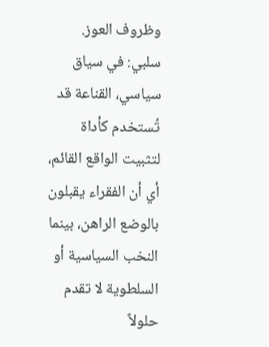وظروف العوز.
سلبي: في سياق سياسي، القناعة قد تُستخدم كأداة لتثبيت الواقع القائم، أي أن الفقراء يقبلون بالوضع الراهن، بينما النخب السياسية أو السلطوية لا تقدم حلولاً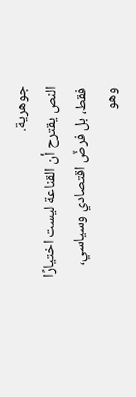جوهرية.
النص يقترح أن القناعة ليست اختيارًا فقط، بل فرضٌ اقتصادي وسياسي، وهو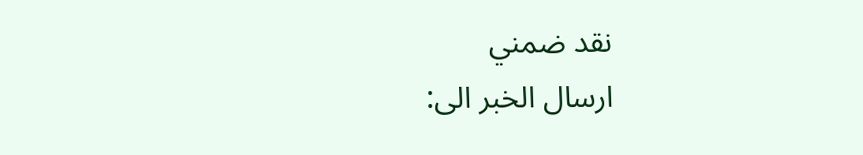نقد ضمني
ارسال الخبر الى: